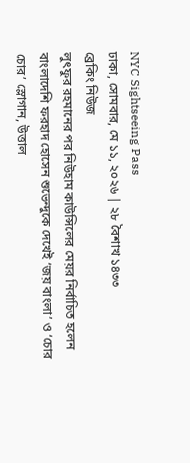NYC Sightseeing Pass
ঢাকা, সোমবার, মে ১১, ২০২৬ | ২৮ বৈশাখ ১৪৩৩
ব্রেকিং নিউজ
লুৎফুর রহমানের পর নিউহাম কাউন্সিলের মেয়র নির্বাচিত হলেন বাংলাদেশি ফরহাদ হোসেন শুভেন্দুকে দেখেই ‘জয় বাংলা’ ও ‘চোর চোর’ স্লোগান, উত্তাল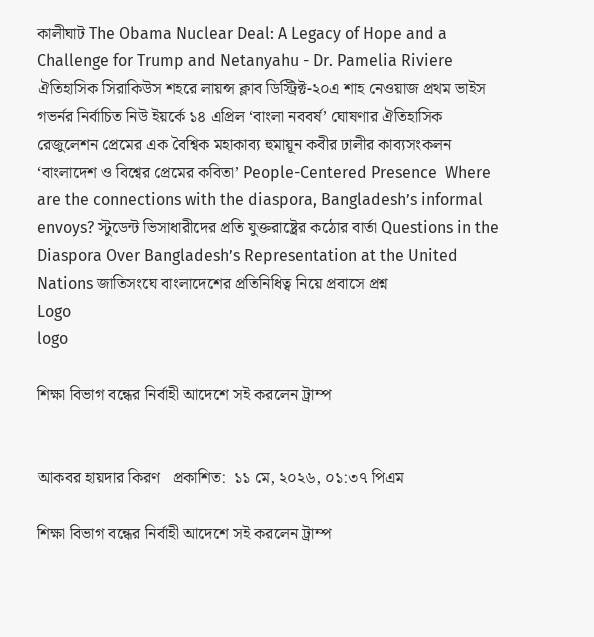কালীঘাট The Obama Nuclear Deal: A Legacy of Hope and a Challenge for Trump and Netanyahu - Dr. Pamelia Riviere ঐতিহাসিক সিরাকিউস শহরে লায়ন্স ক্লাব ডিস্ট্রিক্ট-২০এ শাহ নেওয়াজ প্রথম ভাইস গভর্নর নির্বাচিত নিউ ইয়র্কে ১৪ এপ্রিল ‘বাংলা নববর্ষ’ ঘোষণার ঐতিহাসিক রেজুলেশন প্রেমের এক বৈশ্বিক মহাকাব্য হুমায়ূন কবীর ঢালীর কাব্যসংকলন ‘বাংলাদেশ ও বিশ্বের প্রেমের কবিতা’ People-Centered Presence  Where are the connections with the diaspora, Bangladesh’s informal envoys? স্টুডেন্ট ভিসাধারীদের প্রতি যুক্তরাষ্ট্রের কঠোর বার্তা Questions in the Diaspora Over Bangladesh’s Representation at the United Nations জাতিসংঘে বাংলাদেশের প্রতিনিধিত্ব নিয়ে প্রবাসে প্রশ্ন
Logo
logo

শিক্ষা বিভাগ বন্ধের নির্বাহী আদেশে সই করলেন ট্রাম্প


আকবর হায়দার কিরণ   প্রকাশিত:  ১১ মে, ২০২৬, ০১:৩৭ পিএম

শিক্ষা বিভাগ বন্ধের নির্বাহী আদেশে সই করলেন ট্রাম্প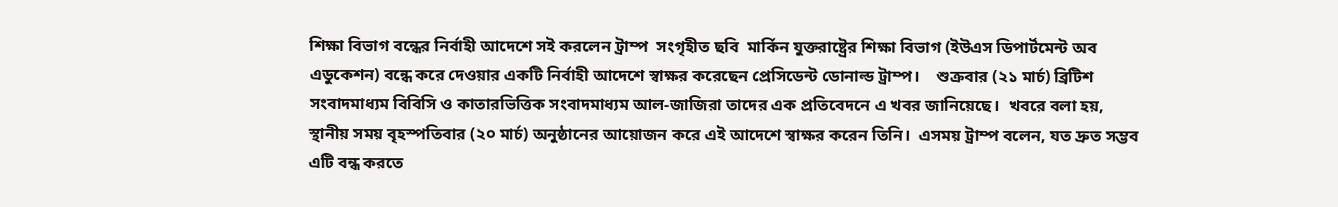শিক্ষা বিভাগ বন্ধের নির্বাহী আদেশে সই করলেন ট্রাম্প  সংগৃহীত ছবি  মার্কিন যুক্তরাষ্ট্রের শিক্ষা বিভাগ (ইউএস ডিপার্টমেন্ট অব এডুকেশন) বন্ধে করে দেওয়ার একটি নির্বাহী আদেশে স্বাক্ষর করেছেন প্রেসিডেন্ট ডোনাল্ড ট্রাম্প।    শুক্রবার (২১ মার্চ) ব্রিটিশ সংবাদমাধ্যম বিবিসি ও কাতারভিত্তিক সংবাদমাধ্যম আল-জাজিরা তাদের এক প্রতিবেদনে এ খবর জানিয়েছে।  খবরে বলা হয়, স্থানীয় সময় বৃহস্পতিবার (২০ মার্চ) অনুষ্ঠানের আয়োজন করে এই আদেশে স্বাক্ষর করেন তিনি।  এসময় ট্রাম্প বলেন, যত দ্রুত সম্ভব এটি বন্ধ করতে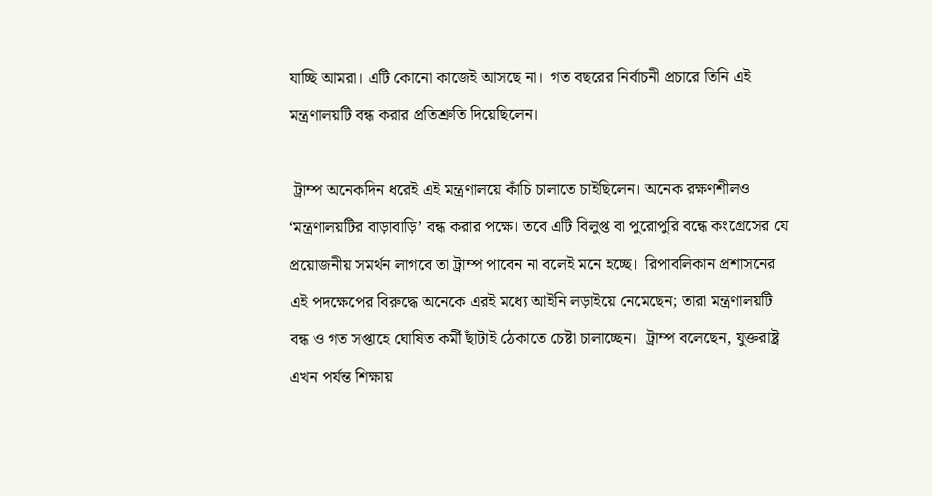যাচ্ছি আমরা। এটি কোনো কাজেই আসছে না।  গত বছরের নির্বাচনী প্রচারে তিনি এই মন্ত্রণালয়টি বন্ধ করার প্রতিশ্রুতি দিয়েছিলেন।

 ট্রাম্প অনেকদিন ধরেই এই মন্ত্রণালয়ে কাঁচি চালাতে চাইছিলেন। অনেক রক্ষণশীলও ‘মন্ত্রণালয়টির বাড়াবাড়ি’ বন্ধ করার পক্ষে। তবে এটি বিলুপ্ত বা পুরোপুরি বন্ধে কংগ্রেসের যে প্রয়োজনীয় সমর্থন লাগবে তা ট্রাম্প পাবেন না বলেই মনে হচ্ছে।  রিপাবলিকান প্রশাসনের এই পদক্ষেপের বিরুদ্ধে অনেকে এরই মধ্যে আইনি লড়াইয়ে নেমেছেন; তারা মন্ত্রণালয়টি বন্ধ ও গত সপ্তাহে ঘোষিত কর্মী ছাঁটাই ঠেকাতে চেষ্টা চালাচ্ছেন।  ট্রাম্প বলেছেন, যুক্তরাষ্ট্র এখন পর্যন্ত শিক্ষায়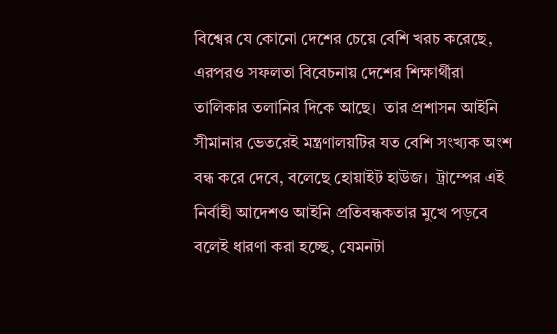বিশ্বের যে কোনো দেশের চেয়ে বেশি খরচ করেছে, এরপরও সফলতা বিবেচনায় দেশের শিক্ষার্থীরা তালিকার তলানির দিকে আছে।  তার প্রশাসন আইনি সীমানার ভেতরেই মন্ত্রণালয়টির যত বেশি সংখ্যক অংশ বন্ধ করে দেবে, বলেছে হোয়াইট হাউজ।  ট্রাম্পের এই নির্বাহী আদেশও আইনি প্রতিবন্ধকতার মুখে পড়বে বলেই ধারণা করা হচ্ছে, যেমনটা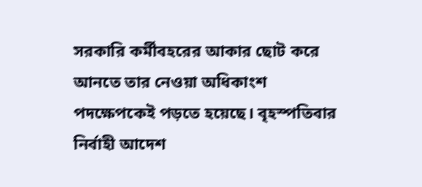সরকারি কর্মীবহরের আকার ছোট করে আনতে তার নেওয়া অধিকাংশ পদক্ষেপকেই পড়তে হয়েছে। বৃহস্পতিবার নির্বাহী আদেশ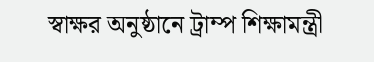স্বাক্ষর অনুষ্ঠানে ট্রাম্প শিক্ষামন্ত্রী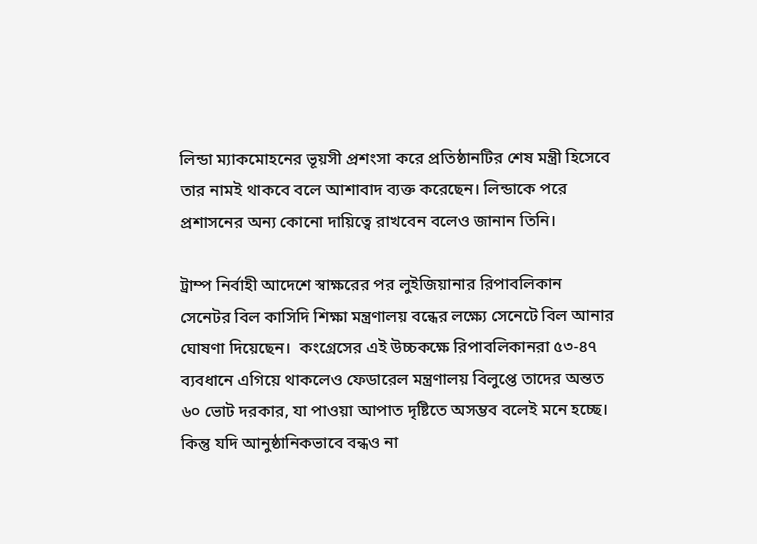লিন্ডা ম্যাকমোহনের ভূয়সী প্রশংসা করে প্রতিষ্ঠানটির শেষ মন্ত্রী হিসেবে তার নামই থাকবে বলে আশাবাদ ব্যক্ত করেছেন। লিন্ডাকে পরে প্রশাসনের অন্য কোনো দায়িত্বে রাখবেন বলেও জানান তিনি।

ট্রাম্প নির্বাহী আদেশে স্বাক্ষরের পর লুইজিয়ানার রিপাবলিকান সেনেটর বিল কাসিদি শিক্ষা মন্ত্রণালয় বন্ধের লক্ষ্যে সেনেটে বিল আনার ঘোষণা দিয়েছেন।  কংগ্রেসের এই উচ্চকক্ষে রিপাবলিকানরা ৫৩-৪৭ ব্যবধানে এগিয়ে থাকলেও ফেডারেল মন্ত্রণালয় বিলুপ্তে তাদের অন্তত ৬০ ভোট দরকার, যা পাওয়া আপাত দৃষ্টিতে অসম্ভব বলেই মনে হচ্ছে। কিন্তু যদি আনুষ্ঠানিকভাবে বন্ধও না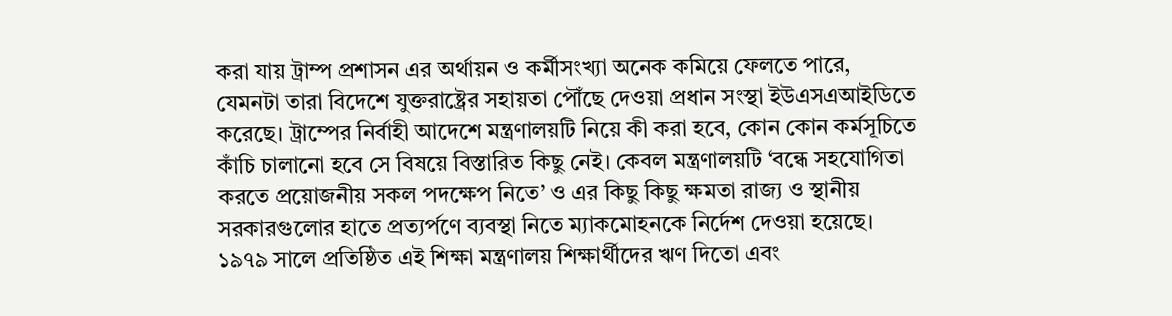করা যায় ট্রাম্প প্রশাসন এর অর্থায়ন ও কর্মীসংখ্যা অনেক কমিয়ে ফেলতে পারে, যেমনটা তারা বিদেশে যুক্তরাষ্ট্রের সহায়তা পৌঁছে দেওয়া প্রধান সংস্থা ইউএসএআইডিতে করেছে। ট্রাম্পের নির্বাহী আদেশে মন্ত্রণালয়টি নিয়ে কী করা হবে, কোন কোন কর্মসূচিতে কাঁচি চালানো হবে সে বিষয়ে বিস্তারিত কিছু নেই। কেবল মন্ত্রণালয়টি ‘বন্ধে সহযোগিতা করতে প্রয়োজনীয় সকল পদক্ষেপ নিতে’ ও এর কিছু কিছু ক্ষমতা রাজ্য ও স্থানীয় সরকারগুলোর হাতে প্রত্যর্পণে ব্যবস্থা নিতে ম্যাকমোহনকে নির্দেশ দেওয়া হয়েছে।  ১৯৭৯ সালে প্রতিষ্ঠিত এই শিক্ষা মন্ত্রণালয় শিক্ষার্থীদের ঋণ দিতো এবং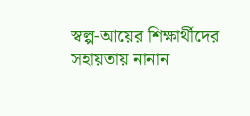স্বল্প-আয়ের শিক্ষার্থীদের সহায়তায় নানান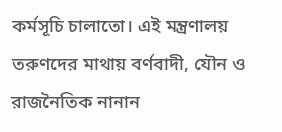কর্মসূচি চালাতো। এই মন্ত্রণালয় তরুণদের মাথায় বর্ণবাদী, যৌন ও রাজনৈতিক নানান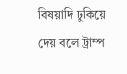বিষয়াদি ঢুকিয়ে দেয় বলে ট্রাম্প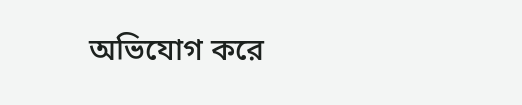অভিযোগ করে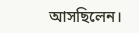আসছিলেন।